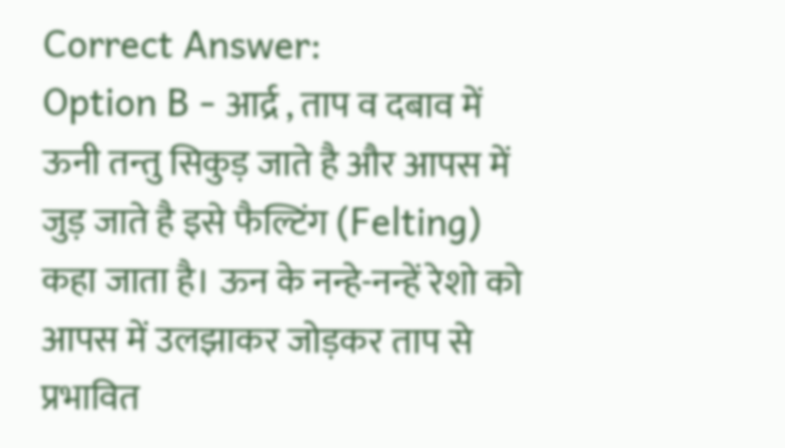Correct Answer:
Option B - आर्द्र , ताप व दबाव में ऊनी तन्तु सिकुड़ जाते है और आपस में जुड़ जाते है इसे फैल्टिंग (Felting) कहा जाता है। ऊन के नन्हे-नन्हें रेशो को आपस में उलझाकर जोड़कर ताप से प्रभावित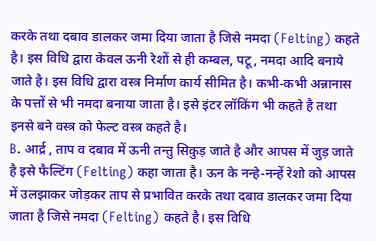करके तथा दबाव डालकर जमा दिया जाता है जिसे नमदा (Felting) कहते है। इस विधि द्वारा केवल ऊनी रेशों से ही कम्बल, पटू, नमदा आदि बनाये जाते है। इस विधि द्वारा वस्त्र निर्माण कार्य सीमित है। कभी-कभी अन्नानास के पत्तों से भी नमदा बनाया जाता है। इसे इंटर लॉकिंग भी कहते है तथा इनसे बने वस्त्र को फेल्ट वस्त्र कहते है।
B. आर्द्र , ताप व दबाव में ऊनी तन्तु सिकुड़ जाते है और आपस में जुड़ जाते है इसे फैल्टिंग (Felting) कहा जाता है। ऊन के नन्हे-नन्हें रेशो को आपस में उलझाकर जोड़कर ताप से प्रभावित करके तथा दबाव डालकर जमा दिया जाता है जिसे नमदा (Felting) कहते है। इस विधि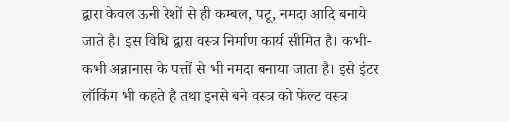द्वारा केवल ऊनी रेशों से ही कम्बल, पटू, नमदा आदि बनाये जाते है। इस विधि द्वारा वस्त्र निर्माण कार्य सीमित है। कभी-कभी अन्नानास के पत्तों से भी नमदा बनाया जाता है। इसे इंटर लॉकिंग भी कहते है तथा इनसे बने वस्त्र को फेल्ट वस्त्र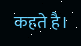कहते है।